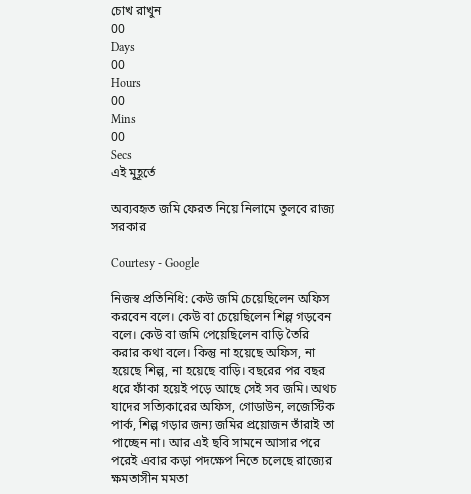চোখ রাখুন
00
Days
00
Hours
00
Mins
00
Secs
এই মুহূর্তে

অব্যবহৃত জমি ফেরত নিয়ে নিলামে তুলবে রাজ্য সরকার

Courtesy - Google

নিজস্ব প্রতিনিধি: কেউ জমি চেয়েছিলেন অফিস করবেন বলে। কেউ বা চেয়েছিলেন শিল্প গড়বেন বলে। কেউ বা জমি পেয়েছিলেন বাড়ি তৈরি করার কথা বলে। কিন্তু না হয়েছে অফিস, না হয়েছে শিল্প, না হয়েছে বাড়ি। বছরের পর বছর ধরে ফাঁকা হয়েই পড়ে আছে সেই সব জমি। অথচ যাদের সত্যিকারের অফিস, গোডাউন, লজেস্টিক পার্ক, শিল্প গড়ার জন্য জমির প্রয়োজন তাঁরাই তা পাচ্ছেন না। আর এই ছবি সামনে আসার পরে পরেই এবার কড়া পদক্ষেপ নিতে চলেছে রাজ্যের ক্ষমতাসীন মমতা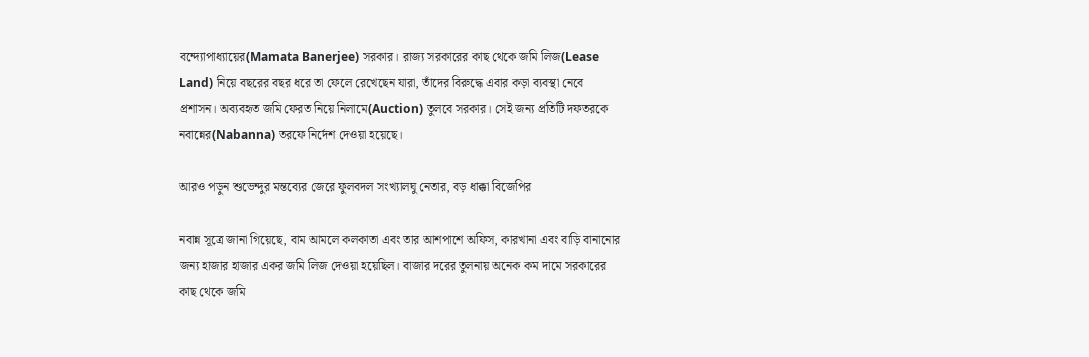বন্দ্যোপাধ্যায়ের(Mamata Banerjee) সরকার। রাজ্য সরকারের কাছ থেকে জমি লিজ(Lease Land) নিয়ে বছরের বছর ধরে তা ফেলে রেখেছেন যারা, তাঁদের বিরুদ্ধে এবার কড়া ব্যবস্থা নেবে প্রশাসন। অব্যবহৃত জমি ফেরত নিয়ে নিলামে(Auction) তুলবে সরকার। সেই জন্য প্রতিটি দফতরকে নবান্নের(Nabanna) তরফে নির্দেশ দেওয়া হয়েছে।

আরও পড়ুন শুভেন্দুর মন্তব্যের জেরে ফুলবদল সংখ্যালঘু নেতার, বড় ধাক্কা বিজেপির

নবান্ন সূত্রে জানা গিয়েছে, বাম আমলে কলকাতা এবং তার আশপাশে অফিস, কারখানা এবং বাড়ি বানানোর জন্য হাজার হাজার একর জমি লিজ দেওয়া হয়েছিল। বাজার দরের তুলনায় অনেক কম দামে সরকারের কাছ থেকে জমি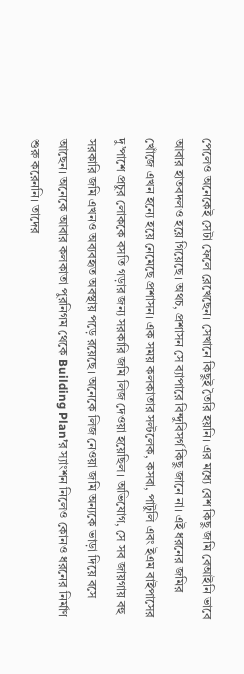পেলেও অনেকেই সেটা ফেলে রেখেছেন। সেখানে কিছুই তৈরি হয়নি। এর মধ্যে বেশ কিছু জমি বেআইনি ভাবে আবার হাতবদলও হয়ে গিয়েছে। অথচ, প্রশাসন সে ব্যাপারে বিন্দুবিসর্গ কিছু জানে না। এই ধরনের জমির খোঁজে এখন হন্যে হয়ে নেমেছে প্রশাসন। এক সময় কলকাতার সল্টলেক, কসবা, পাটুলি এবং ইএম বাইপাসের দু’পাশে প্রচুর লোককে বসতি গড়ার জন্য সরকারি জমি লিজ দেওয়া হয়েছিল। অভিযোগ, সে সব জায়গায় বহু সরকারি জমি এখনও অব্যবহৃত অবস্থায় পড়ে রয়েছে। অনেকে লিজ নেওয়া জমি অন্যকে ভাড়া দিয়ে বসে আছেন। অনেকে আবার কলকাতা পুরনিগম থেকে Building Plan’র স্যাংশন নিলেও কোনও ধরনের নির্মাণ শুরু করেননি। তাদের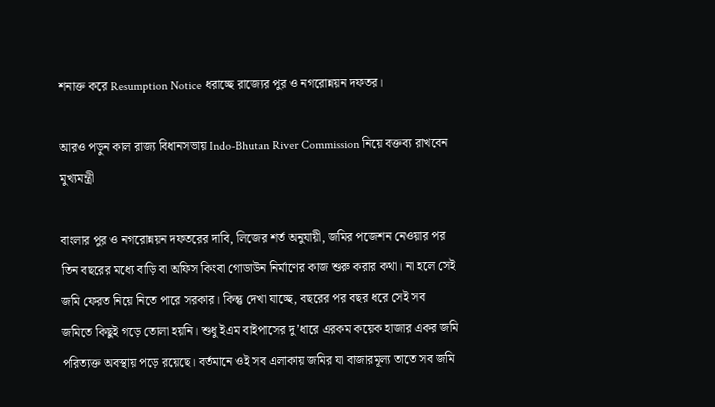শনাক্ত করে Resumption Notice ধরাচ্ছে রাজ্যের পুর ও নগরোন্নয়ন দফতর।

আরও পড়ুন কাল রাজ্য বিধানসভায় Indo-Bhutan River Commission নিয়ে বক্তব্য রাখবেন মুখ্যমন্ত্রী

বাংলার পুর ও নগরোন্নয়ন দফতরের দাবি, লিজের শর্ত অনুযায়ী, জমির পজেশন নেওয়ার পর তিন বছরের মধ্যে বাড়ি বা অফিস কিংবা গোডাউন নির্মাণের কাজ শুরু করার কথা। না হলে সেই জমি ফেরত নিয়ে নিতে পারে সরকার। কিন্তু দেখা যাচ্ছে, বছরের পর বছর ধরে সেই সব জমিতে কিছুই গড়ে তোলা হয়নি। শুধু ইএম বাইপাসের দু’ধারে এরকম কয়েক হাজার একর জমি পরিত্যক্ত অবস্থায় পড়ে রয়েছে। বর্তমানে ওই সব এলাকায় জমির যা বাজারমূল্য তাতে সব জমি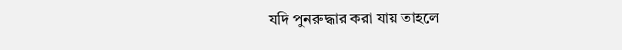যদি পুনরুদ্ধার করা যায় তাহলে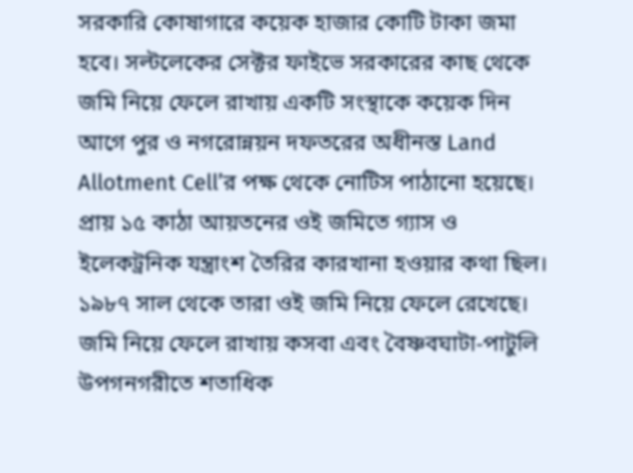সরকারি কোষাগারে কয়েক হাজার কোটি টাকা জমা হবে। সল্টলেকের সেক্টর ফাইভে সরকারের কাছ থেকে জমি নিয়ে ফেলে রাখায় একটি সংস্থাকে কয়েক দিন আগে পুর ও নগরোন্নয়ন দফতরের অধীনস্ত Land Allotment Cell’র পক্ষ থেকে নোটিস পাঠানো হয়েছে। প্রায় ১৫ কাঠা আয়তনের ওই জমিতে গ্যাস ও ইলেকট্রনিক যন্ত্রাংশ তৈরির কারখানা হওয়ার কথা ছিল। ১৯৮৭ সাল থেকে তারা ওই জমি নিয়ে ফেলে রেখেছে। জমি নিয়ে ফেলে রাখায় কসবা এবং বৈষ্ণবঘাটা-পাটুলি উপগনগরীতে শতাধিক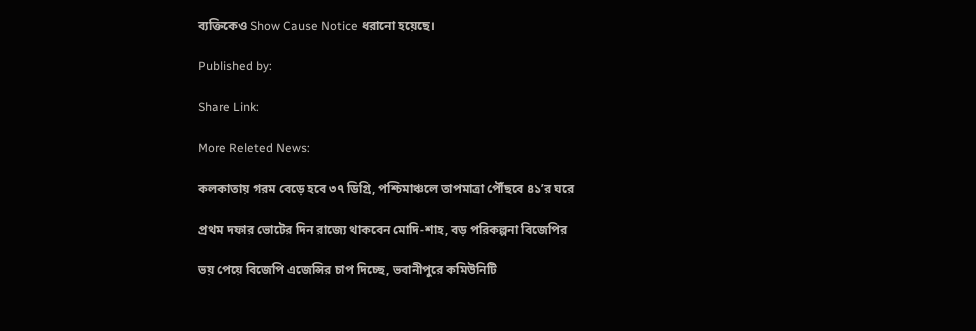ব্যক্তিকেও Show Cause Notice ধরানো হয়েছে।

Published by:

Share Link:

More Releted News:

কলকাতায় গরম বেড়ে হবে ৩৭ ডিগ্রি, পশ্চিমাঞ্চলে তাপমাত্রা পৌঁছবে ৪১’র ঘরে

প্রথম দফার ভোটের দিন রাজ্যে থাকবেন মোদি-শাহ, বড় পরিকল্পনা বিজেপির

ভয় পেয়ে বিজেপি এজেন্সির চাপ দিচ্ছে, ভবানীপুরে কমিউনিটি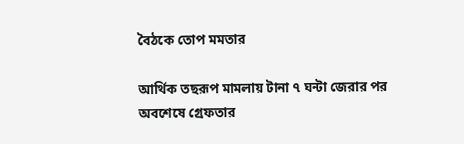বৈঠকে তোপ মমতার

আর্থিক তছরূপ মামলায় টানা ৭ ঘন্টা জেরার পর অবশেষে গ্রেফতার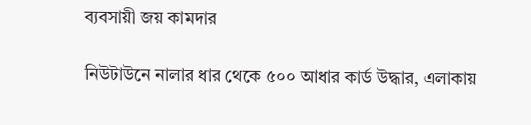ব্যবসায়ী জয় কামদার

নিউটাউনে নালার ধার থেকে ৫০০ আধার কার্ড উদ্ধার, এলাকায়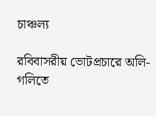চাঞ্চল্য

রবিবাসরীয় ভোটপ্রচারে অলি-গলিতে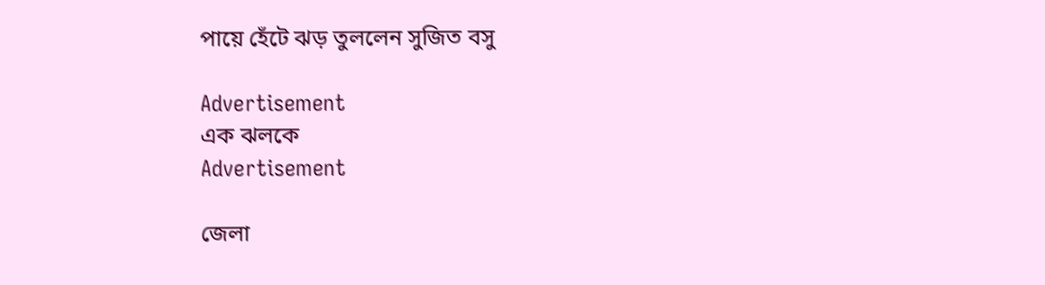পায়ে হেঁটে ঝড় তুললেন সুজিত বসু

Advertisement
এক ঝলকে
Advertisement

জেলা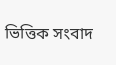ভিত্তিক সংবাদ